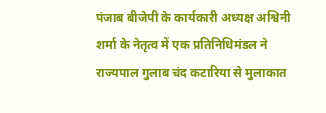पंजाब बीजेपी के कार्यकारी अध्यक्ष अश्विनी शर्मा के नेतृत्व में एक प्रतिनिधिमंडल ने राज्यपाल गुलाब चंद कटारिया से मुलाकात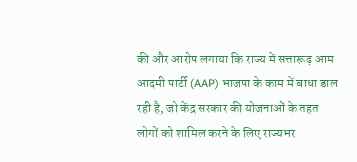की और आरोप लगाया कि राज्य में सत्तारूढ़ आम आदमी पार्टी (AAP) भाजपा के काम में बाधा डाल रही है, जो केंद्र सरकार की योजनाओं के तहत लोगों को शामिल करने के लिए राज्यभर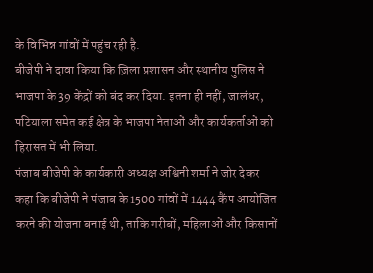के विभिन्न गांवों में पहुंच रही है.
बीजेपी ने दावा किया कि ज़िला प्रशासन और स्थानीय पुलिस ने भाजपा के 39 केंद्रों को बंद कर दिया. इतना ही नहीं, जालंधर, पटियाला समेत कई क्षेत्र के भाजपा नेताओं और कार्यकर्ताओं को हिरासत में भी लिया.
पंजाब बीजेपी के कार्यकारी अध्यक्ष अश्विनी शर्मा ने जोर देकर कहा कि बीजेपी ने पंजाब के 1500 गांवों में 1444 कैंप आयोजित करने की योजना बनाई थी, ताकि गरीबों, महिलाओं और किसानों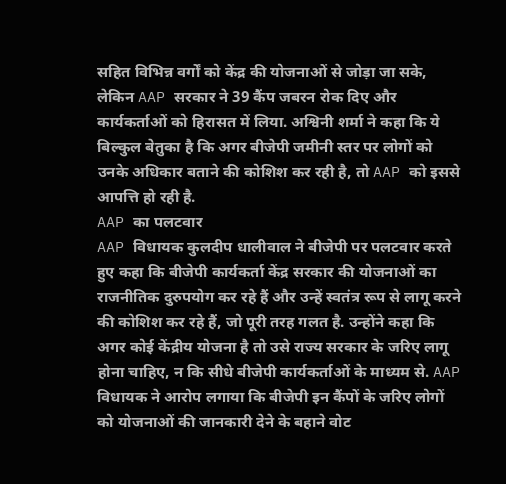सहित विभिन्न वर्गों को केंद्र की योजनाओं से जोड़ा जा सके, लेकिन AAP सरकार ने 39 कैंप जबरन रोक दिए और कार्यकर्ताओं को हिरासत में लिया. अश्विनी शर्मा ने कहा कि ये बिल्कुल बेतुका है कि अगर बीजेपी जमीनी स्तर पर लोगों को उनके अधिकार बताने की कोशिश कर रही है, तो AAP को इससे आपत्ति हो रही है.
AAP का पलटवार
AAP विधायक कुलदीप धालीवाल ने बीजेपी पर पलटवार करते हुए कहा कि बीजेपी कार्यकर्ता केंद्र सरकार की योजनाओं का राजनीतिक दुरुपयोग कर रहे हैं और उन्हें स्वतंत्र रूप से लागू करने की कोशिश कर रहे हैं, जो पूरी तरह गलत है. उन्होंने कहा कि अगर कोई केंद्रीय योजना है तो उसे राज्य सरकार के जरिए लागू होना चाहिए, न कि सीधे बीजेपी कार्यकर्ताओं के माध्यम से. AAP विधायक ने आरोप लगाया कि बीजेपी इन कैंपों के जरिए लोगों को योजनाओं की जानकारी देने के बहाने वोट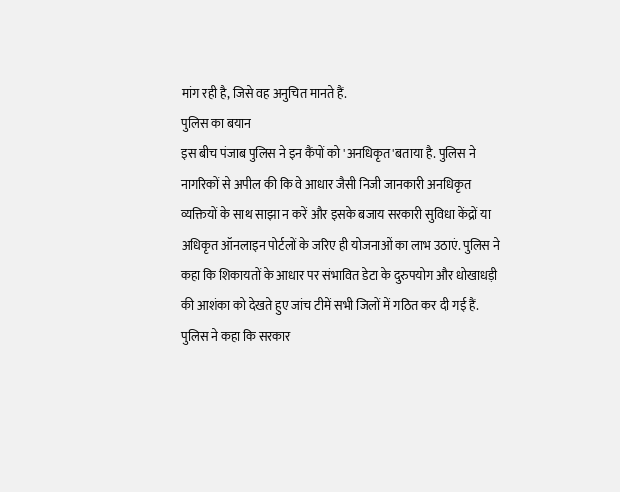मांग रही है, जिसे वह अनुचित मानते हैं.
पुलिस का बयान
इस बीच पंजाब पुलिस ने इन कैंपों को 'अनधिकृत'बताया है. पुलिस ने नागरिकों से अपील की कि वे आधार जैसी निजी जानकारी अनधिकृत व्यक्तियों के साथ साझा न करें और इसके बजाय सरकारी सुविधा केंद्रों या अधिकृत ऑनलाइन पोर्टलों के जरिए ही योजनाओं का लाभ उठाएं. पुलिस ने कहा कि शिकायतों के आधार पर संभावित डेटा के दुरुपयोग और धोखाधड़ी की आशंका को देखते हुए जांच टीमें सभी जिलों में गठित कर दी गई हैं. पुलिस ने कहा कि सरकार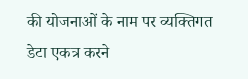की योजनाओं के नाम पर व्यक्तिगत डेटा एकत्र करने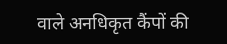वाले अनधिकृत कैंपों की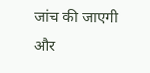जांच की जाएगी और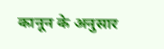कानून के अनुसार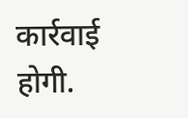कार्रवाई होगी.